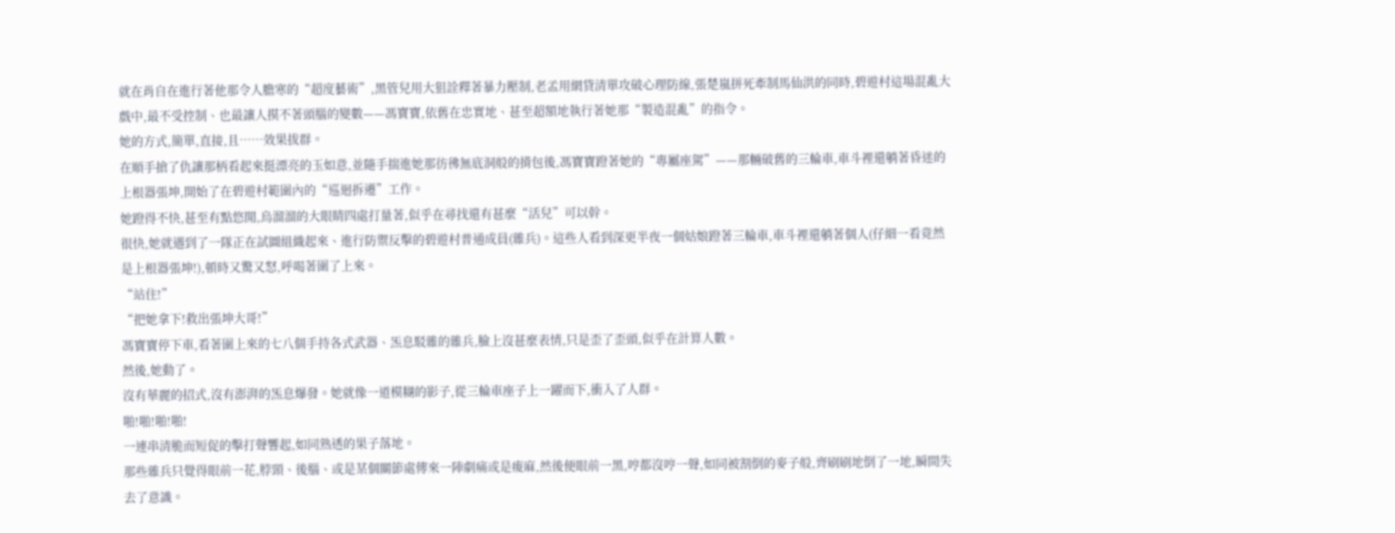就在肖自在進行著他那令人膽寒的“超度藝術”,黑管兒用大狙詮釋著暴力壓制,老孟用網貸清單攻破心理防線,張楚嵐拼死牽制馬仙洪的同時,碧遊村這場混亂大戲中,最不受控制、也最讓人摸不著頭腦的變數——馮寶寶,依舊在忠實地、甚至超額地執行著她那“製造混亂”的指令。
她的方式,簡單,直接,且……效果拔群。
在順手搶了仇讓那柄看起來挺漂亮的玉如意,並隨手揣進她那彷彿無底洞般的揹包後,馮寶寶蹬著她的“專屬座駕”——那輛破舊的三輪車,車斗裡還躺著昏迷的上根器張坤,開始了在碧遊村範圍內的“巡迴拆遷”工作。
她蹬得不快,甚至有點悠閒,烏溜溜的大眼睛四處打量著,似乎在尋找還有甚麼“活兒”可以幹。
很快,她就遇到了一隊正在試圖組織起來、進行防禦反擊的碧遊村普通成員(雜兵)。這些人看到深更半夜一個姑娘蹬著三輪車,車斗裡還躺著個人(仔細一看竟然是上根器張坤!),頓時又驚又怒,呼喝著圍了上來。
“站住!”
“把她拿下!救出張坤大哥!”
馮寶寶停下車,看著圍上來的七八個手持各式武器、炁息駁雜的雜兵,臉上沒甚麼表情,只是歪了歪頭,似乎在計算人數。
然後,她動了。
沒有華麗的招式,沒有澎湃的炁息爆發。她就像一道模糊的影子,從三輪車座子上一躍而下,衝入了人群。
啪!啪!啪!啪!
一連串清脆而短促的擊打聲響起,如同熟透的果子落地。
那些雜兵只覺得眼前一花,脖頸、後腦、或是某個關節處傳來一陣劇痛或是痠麻,然後便眼前一黑,哼都沒哼一聲,如同被割倒的麥子般,齊刷刷地倒了一地,瞬間失去了意識。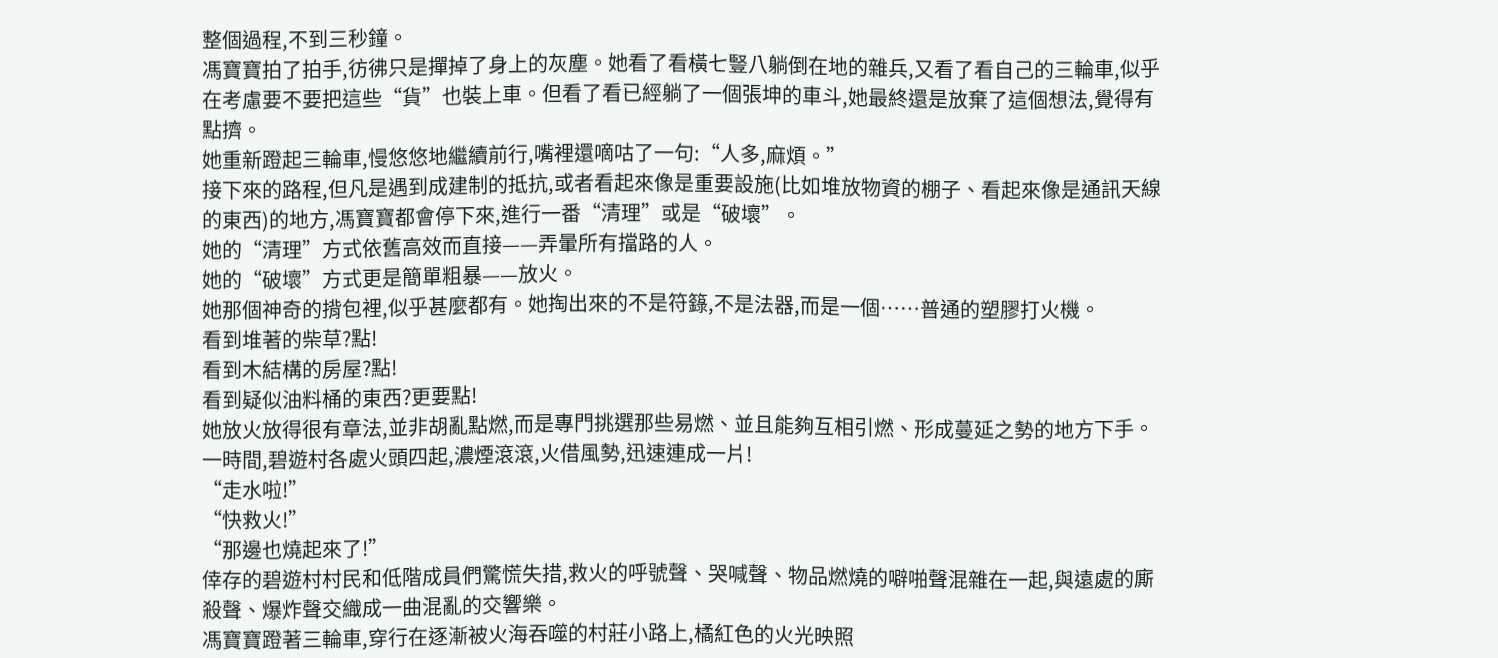整個過程,不到三秒鐘。
馮寶寶拍了拍手,彷彿只是撣掉了身上的灰塵。她看了看橫七豎八躺倒在地的雜兵,又看了看自己的三輪車,似乎在考慮要不要把這些“貨”也裝上車。但看了看已經躺了一個張坤的車斗,她最終還是放棄了這個想法,覺得有點擠。
她重新蹬起三輪車,慢悠悠地繼續前行,嘴裡還嘀咕了一句:“人多,麻煩。”
接下來的路程,但凡是遇到成建制的抵抗,或者看起來像是重要設施(比如堆放物資的棚子、看起來像是通訊天線的東西)的地方,馮寶寶都會停下來,進行一番“清理”或是“破壞”。
她的“清理”方式依舊高效而直接——弄暈所有擋路的人。
她的“破壞”方式更是簡單粗暴——放火。
她那個神奇的揹包裡,似乎甚麼都有。她掏出來的不是符籙,不是法器,而是一個……普通的塑膠打火機。
看到堆著的柴草?點!
看到木結構的房屋?點!
看到疑似油料桶的東西?更要點!
她放火放得很有章法,並非胡亂點燃,而是專門挑選那些易燃、並且能夠互相引燃、形成蔓延之勢的地方下手。一時間,碧遊村各處火頭四起,濃煙滾滾,火借風勢,迅速連成一片!
“走水啦!”
“快救火!”
“那邊也燒起來了!”
倖存的碧遊村村民和低階成員們驚慌失措,救火的呼號聲、哭喊聲、物品燃燒的噼啪聲混雜在一起,與遠處的廝殺聲、爆炸聲交織成一曲混亂的交響樂。
馮寶寶蹬著三輪車,穿行在逐漸被火海吞噬的村莊小路上,橘紅色的火光映照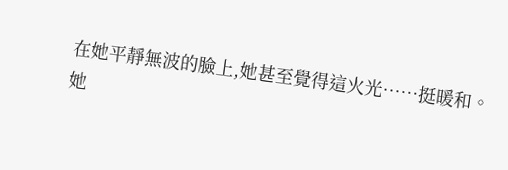在她平靜無波的臉上,她甚至覺得這火光……挺暖和。
她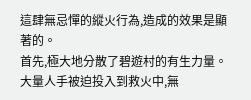這肆無忌憚的縱火行為,造成的效果是顯著的。
首先,極大地分散了碧遊村的有生力量。大量人手被迫投入到救火中,無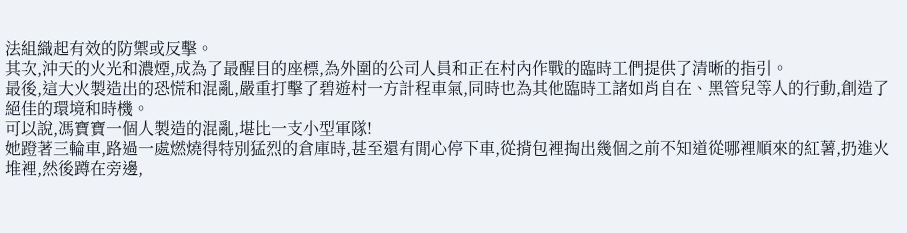法組織起有效的防禦或反擊。
其次,沖天的火光和濃煙,成為了最醒目的座標,為外圍的公司人員和正在村內作戰的臨時工們提供了清晰的指引。
最後,這大火製造出的恐慌和混亂,嚴重打擊了碧遊村一方計程車氣,同時也為其他臨時工諸如肖自在、黑管兒等人的行動,創造了絕佳的環境和時機。
可以說,馮寶寶一個人製造的混亂,堪比一支小型軍隊!
她蹬著三輪車,路過一處燃燒得特別猛烈的倉庫時,甚至還有閒心停下車,從揹包裡掏出幾個之前不知道從哪裡順來的紅薯,扔進火堆裡,然後蹲在旁邊,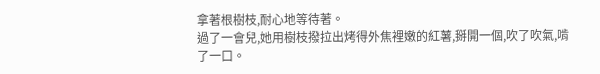拿著根樹枝,耐心地等待著。
過了一會兒,她用樹枝撥拉出烤得外焦裡嫩的紅薯,掰開一個,吹了吹氣,啃了一口。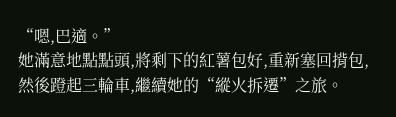“嗯,巴適。”
她滿意地點點頭,將剩下的紅薯包好,重新塞回揹包,然後蹬起三輪車,繼續她的“縱火拆遷”之旅。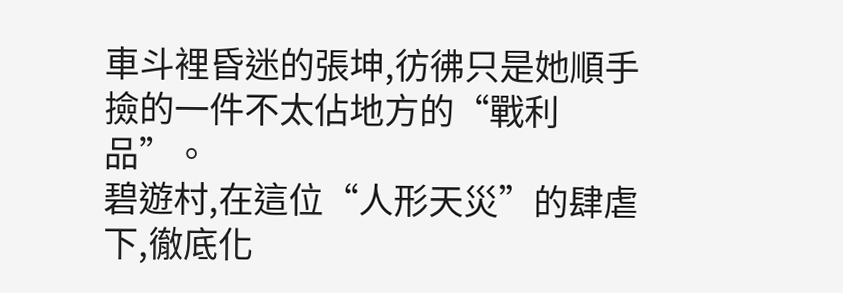車斗裡昏迷的張坤,彷彿只是她順手撿的一件不太佔地方的“戰利品”。
碧遊村,在這位“人形天災”的肆虐下,徹底化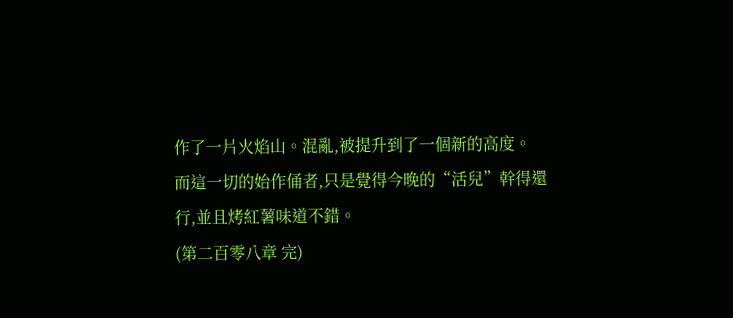作了一片火焰山。混亂,被提升到了一個新的高度。
而這一切的始作俑者,只是覺得今晚的“活兒”幹得還行,並且烤紅薯味道不錯。
(第二百零八章 完)